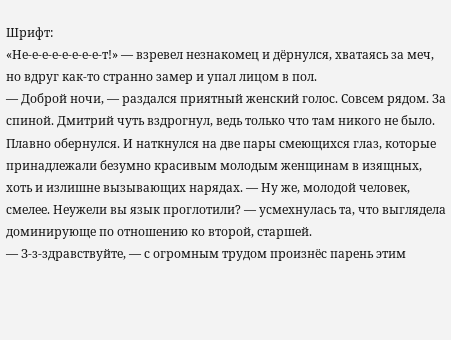Шрифт:
«Не-е-е-е-е-е-е-е-т!» — взревел незнакомец и дёрнулся, хватаясь за меч, но вдруг как-то странно замер и упал лицом в пол.
— Доброй ночи, — раздался приятный женский голос. Совсем рядом. За спиной. Дмитрий чуть вздрогнул, ведь только что там никого не было. Плавно обернулся. И наткнулся на две пары смеющихся глаз, которые принадлежали безумно красивым молодым женщинам в изящных, хоть и излишне вызывающих нарядах. — Ну же, молодой человек, смелее. Неужели вы язык проглотили? — усмехнулась та, что выглядела доминирующе по отношению ко второй, старшей.
— З-з-здравствуйте, — с огромным трудом произнёс парень этим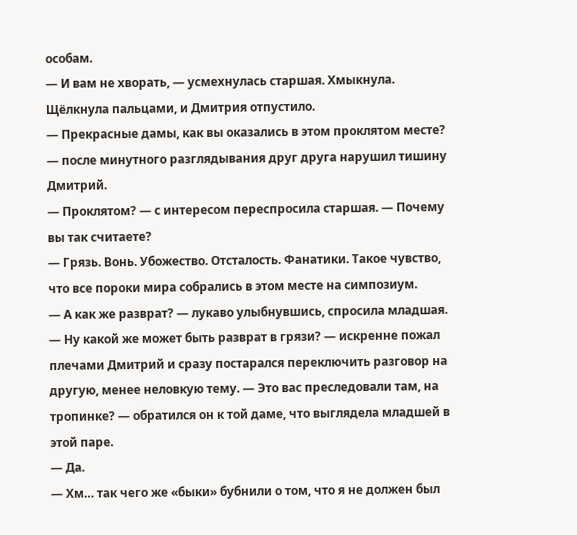особам.
— И вам не хворать, — усмехнулась старшая. Хмыкнула. Щёлкнула пальцами, и Дмитрия отпустило.
— Прекрасные дамы, как вы оказались в этом проклятом месте? — после минутного разглядывания друг друга нарушил тишину Дмитрий.
— Проклятом? — с интересом переспросила старшая. — Почему вы так считаете?
— Грязь. Вонь. Убожество. Отсталость. Фанатики. Такое чувство, что все пороки мира собрались в этом месте на симпозиум.
— А как же разврат? — лукаво улыбнувшись, спросила младшая.
— Ну какой же может быть разврат в грязи? — искренне пожал плечами Дмитрий и сразу постарался переключить разговор на другую, менее неловкую тему. — Это вас преследовали там, на тропинке? — обратился он к той даме, что выглядела младшей в этой паре.
— Да.
— Хм… так чего же «быки» бубнили о том, что я не должен был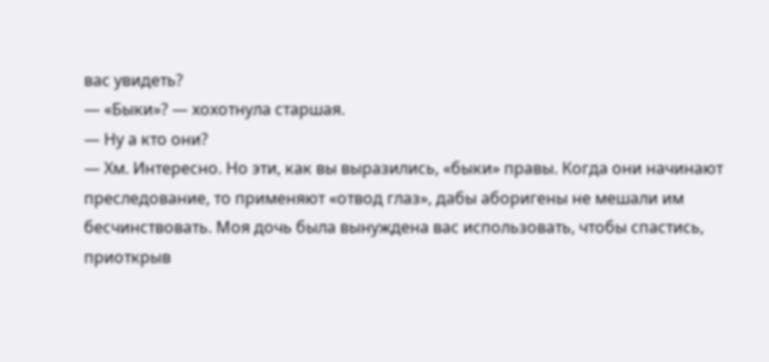вас увидеть?
— «Быки»? — хохотнула старшая.
— Ну а кто они?
— Хм. Интересно. Но эти, как вы выразились, «быки» правы. Когда они начинают преследование, то применяют «отвод глаз», дабы аборигены не мешали им бесчинствовать. Моя дочь была вынуждена вас использовать, чтобы спастись, приоткрыв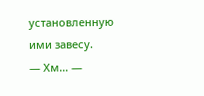установленную ими завесу.
— Хм… —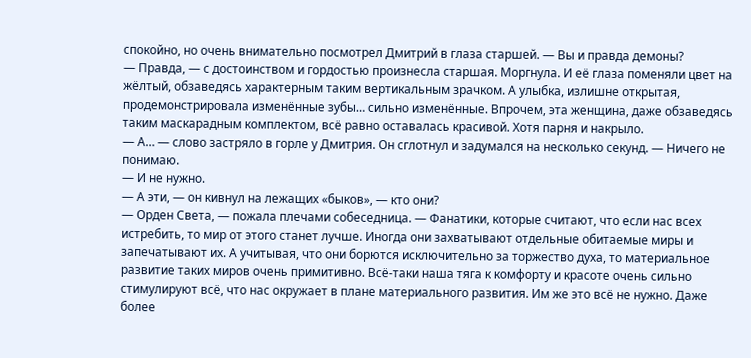спокойно, но очень внимательно посмотрел Дмитрий в глаза старшей. — Вы и правда демоны?
— Правда, — с достоинством и гордостью произнесла старшая. Моргнула. И её глаза поменяли цвет на жёлтый, обзаведясь характерным таким вертикальным зрачком. А улыбка, излишне открытая, продемонстрировала изменённые зубы… сильно изменённые. Впрочем, эта женщина, даже обзаведясь таким маскарадным комплектом, всё равно оставалась красивой. Хотя парня и накрыло.
— А… — слово застряло в горле у Дмитрия. Он сглотнул и задумался на несколько секунд. — Ничего не понимаю.
— И не нужно.
— А эти, — он кивнул на лежащих «быков», — кто они?
— Орден Света, — пожала плечами собеседница. — Фанатики, которые считают, что если нас всех истребить, то мир от этого станет лучше. Иногда они захватывают отдельные обитаемые миры и запечатывают их. А учитывая, что они борются исключительно за торжество духа, то материальное развитие таких миров очень примитивно. Всё-таки наша тяга к комфорту и красоте очень сильно стимулируют всё, что нас окружает в плане материального развития. Им же это всё не нужно. Даже более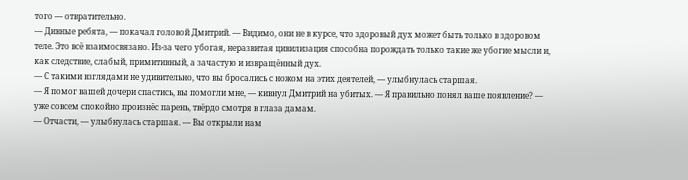того — отвратительно.
— Дивные ребята, — покачал головой Дмитрий. — Видимо, они не в курсе, что здоровый дух может быть только в здоровом теле. Это всё взаимосвязано. Из-за чего убогая, неразвитая цивилизация способна порождать только такие же убогие мысли и, как следствие, слабый, примитивный, а зачастую и извращённый дух.
— С такими взглядами не удивительно, что вы бросались с ножом на этих деятелей, — улыбнулась старшая.
— Я помог вашей дочери спастись, вы помогли мне, — кивнул Дмитрий на убитых. — Я правильно понял ваше появление? — уже совсем спокойно произнёс парень, твёрдо смотря в глаза дамам.
— Отчасти, — улыбнулась старшая. — Вы открыли нам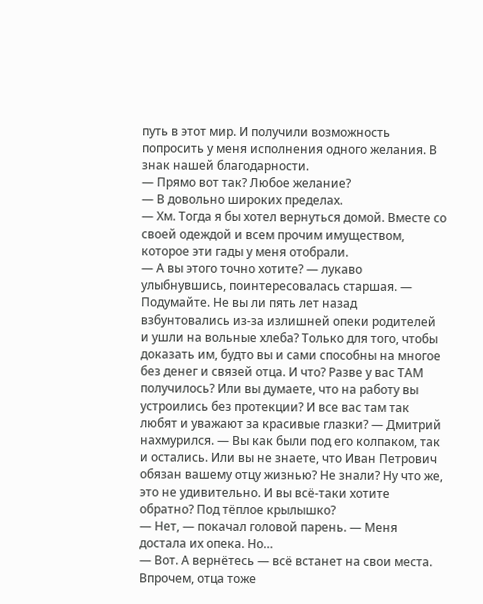путь в этот мир. И получили возможность попросить у меня исполнения одного желания. В знак нашей благодарности.
— Прямо вот так? Любое желание?
— В довольно широких пределах.
— Хм. Тогда я бы хотел вернуться домой. Вместе со своей одеждой и всем прочим имуществом, которое эти гады у меня отобрали.
— А вы этого точно хотите? — лукаво улыбнувшись, поинтересовалась старшая. — Подумайте. Не вы ли пять лет назад взбунтовались из-за излишней опеки родителей и ушли на вольные хлеба? Только для того, чтобы доказать им, будто вы и сами способны на многое без денег и связей отца. И что? Разве у вас ТАМ получилось? Или вы думаете, что на работу вы устроились без протекции? И все вас там так любят и уважают за красивые глазки? — Дмитрий нахмурился. — Вы как были под его колпаком, так и остались. Или вы не знаете, что Иван Петрович обязан вашему отцу жизнью? Не знали? Ну что же, это не удивительно. И вы всё-таки хотите обратно? Под тёплое крылышко?
— Нет, — покачал головой парень. — Меня достала их опека. Но…
— Вот. А вернётесь — всё встанет на свои места. Впрочем, отца тоже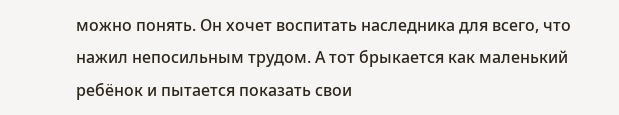можно понять. Он хочет воспитать наследника для всего, что нажил непосильным трудом. А тот брыкается как маленький ребёнок и пытается показать свои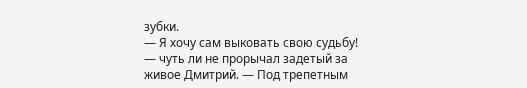зубки.
— Я хочу сам выковать свою судьбу! — чуть ли не прорычал задетый за живое Дмитрий. — Под трепетным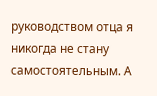руководством отца я никогда не стану самостоятельным. А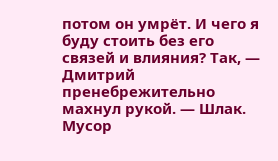потом он умрёт. И чего я буду стоить без его связей и влияния? Так, — Дмитрий пренебрежительно махнул рукой. — Шлак. Мусор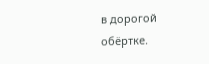в дорогой обёртке.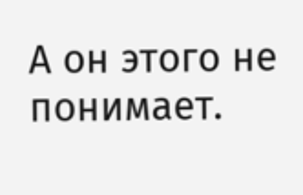А он этого не понимает.